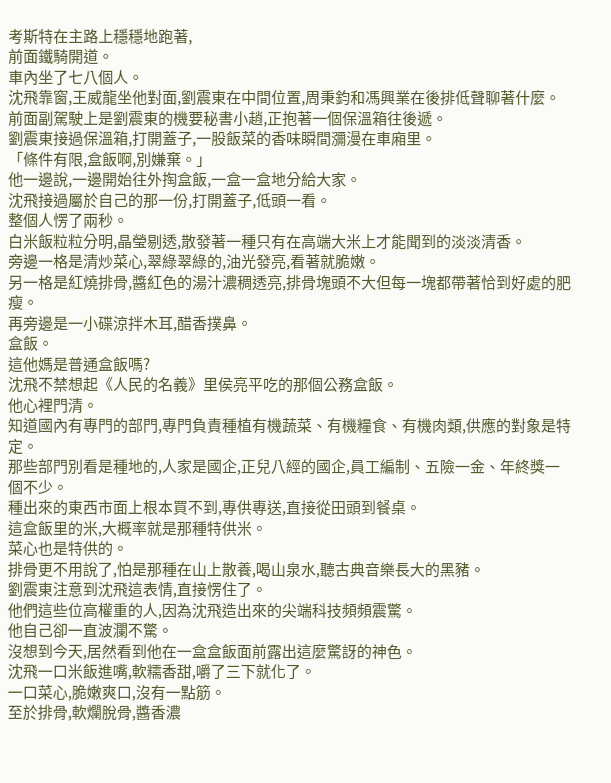考斯特在主路上穩穩地跑著,
前面鐵騎開道。
車內坐了七八個人。
沈飛靠窗,王威龍坐他對面,劉震東在中間位置,周秉鈞和馮興業在後排低聲聊著什麼。
前面副駕駛上是劉震東的機要秘書小趙,正抱著一個保溫箱往後遞。
劉震東接過保溫箱,打開蓋子,一股飯菜的香味瞬間瀰漫在車廂里。
「條件有限,盒飯啊,別嫌棄。」
他一邊說,一邊開始往外掏盒飯,一盒一盒地分給大家。
沈飛接過屬於自己的那一份,打開蓋子,低頭一看。
整個人愣了兩秒。
白米飯粒粒分明,晶瑩剔透,散發著一種只有在高端大米上才能聞到的淡淡清香。
旁邊一格是清炒菜心,翠綠翠綠的,油光發亮,看著就脆嫩。
另一格是紅燒排骨,醬紅色的湯汁濃稠透亮,排骨塊頭不大但每一塊都帶著恰到好處的肥瘦。
再旁邊是一小碟涼拌木耳,醋香撲鼻。
盒飯。
這他媽是普通盒飯嗎?
沈飛不禁想起《人民的名義》里侯亮平吃的那個公務盒飯。
他心裡門清。
知道國內有專門的部門,專門負責種植有機蔬菜、有機糧食、有機肉類,供應的對象是特定。
那些部門別看是種地的,人家是國企,正兒八經的國企,員工編制、五險一金、年終獎一個不少。
種出來的東西市面上根本買不到,專供專送,直接從田頭到餐桌。
這盒飯里的米,大概率就是那種特供米。
菜心也是特供的。
排骨更不用說了,怕是那種在山上散養,喝山泉水,聽古典音樂長大的黑豬。
劉震東注意到沈飛這表情,直接愣住了。
他們這些位高權重的人,因為沈飛造出來的尖端科技頻頻震驚。
他自己卻一直波瀾不驚。
沒想到今天,居然看到他在一盒盒飯面前露出這麼驚訝的神色。
沈飛一口米飯進嘴,軟糯香甜,嚼了三下就化了。
一口菜心,脆嫩爽口,沒有一點筋。
至於排骨,軟爛脫骨,醬香濃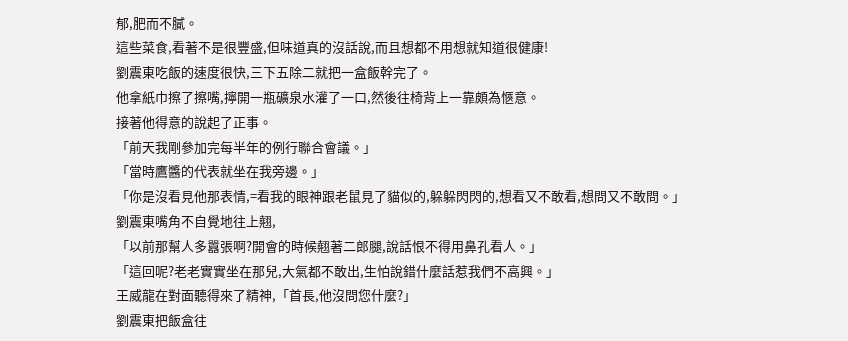郁,肥而不膩。
這些菜食,看著不是很豐盛,但味道真的沒話說,而且想都不用想就知道很健康!
劉震東吃飯的速度很快,三下五除二就把一盒飯幹完了。
他拿紙巾擦了擦嘴,擰開一瓶礦泉水灌了一口,然後往椅背上一靠頗為愜意。
接著他得意的說起了正事。
「前天我剛參加完每半年的例行聯合會議。」
「當時鷹醬的代表就坐在我旁邊。」
「你是沒看見他那表情,=看我的眼神跟老鼠見了貓似的,躲躲閃閃的,想看又不敢看,想問又不敢問。」
劉震東嘴角不自覺地往上翹,
「以前那幫人多囂張啊?開會的時候翹著二郎腿,說話恨不得用鼻孔看人。」
「這回呢?老老實實坐在那兒,大氣都不敢出,生怕說錯什麼話惹我們不高興。」
王威龍在對面聽得來了精神,「首長,他沒問您什麼?」
劉震東把飯盒往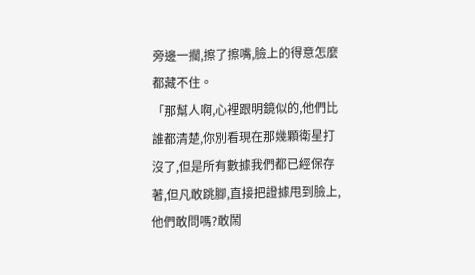旁邊一擱,擦了擦嘴,臉上的得意怎麼都藏不住。
「那幫人啊,心裡跟明鏡似的,他們比誰都清楚,你別看現在那幾顆衛星打沒了,但是所有數據我們都已經保存著,但凡敢跳腳,直接把證據甩到臉上,他們敢問嗎?敢鬧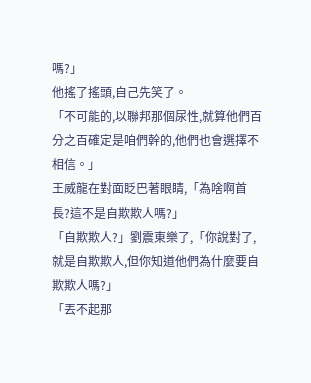嗎?」
他搖了搖頭,自己先笑了。
「不可能的,以聯邦那個尿性,就算他們百分之百確定是咱們幹的,他們也會選擇不相信。」
王威龍在對面眨巴著眼睛,「為啥啊首長?這不是自欺欺人嗎?」
「自欺欺人?」劉震東樂了,「你說對了,就是自欺欺人,但你知道他們為什麼要自欺欺人嗎?」
「丟不起那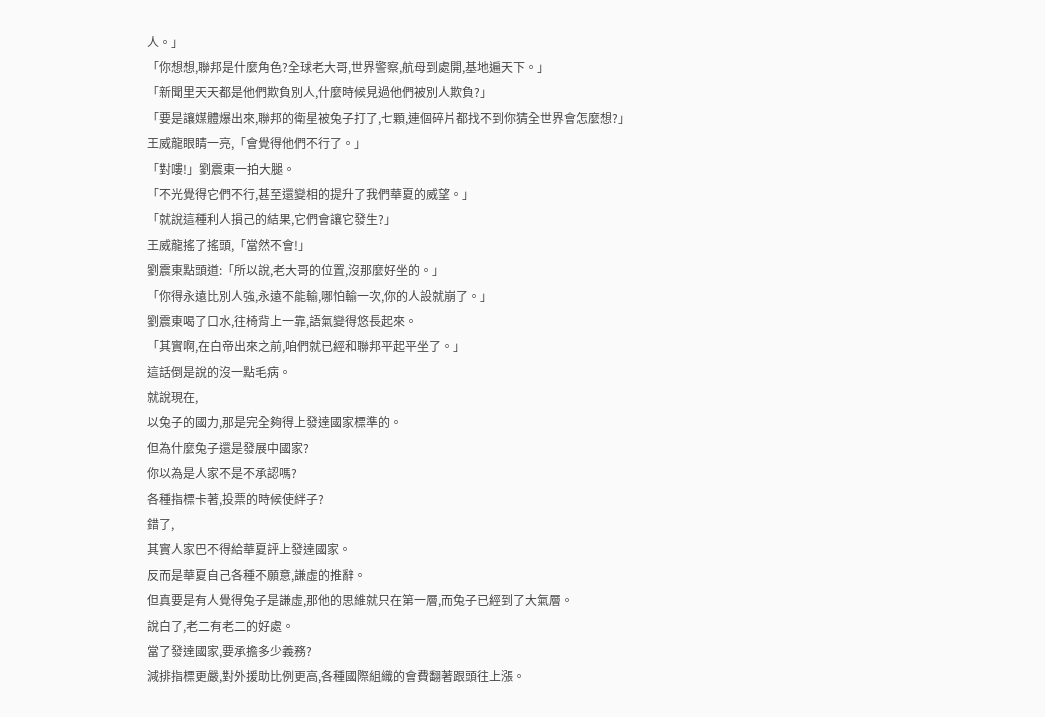人。」
「你想想,聯邦是什麼角色?全球老大哥,世界警察,航母到處開,基地遍天下。」
「新聞里天天都是他們欺負別人,什麼時候見過他們被別人欺負?」
「要是讓媒體爆出來,聯邦的衛星被兔子打了,七顆,連個碎片都找不到你猜全世界會怎麼想?」
王威龍眼睛一亮,「會覺得他們不行了。」
「對嘍!」劉震東一拍大腿。
「不光覺得它們不行,甚至還變相的提升了我們華夏的威望。」
「就說這種利人損己的結果,它們會讓它發生?」
王威龍搖了搖頭,「當然不會!」
劉震東點頭道:「所以說,老大哥的位置,沒那麼好坐的。」
「你得永遠比別人強,永遠不能輸,哪怕輸一次,你的人設就崩了。」
劉震東喝了口水,往椅背上一靠,語氣變得悠長起來。
「其實啊,在白帝出來之前,咱們就已經和聯邦平起平坐了。」
這話倒是說的沒一點毛病。
就說現在,
以兔子的國力,那是完全夠得上發達國家標準的。
但為什麼兔子還是發展中國家?
你以為是人家不是不承認嗎?
各種指標卡著,投票的時候使絆子?
錯了,
其實人家巴不得給華夏評上發達國家。
反而是華夏自己各種不願意,謙虛的推辭。
但真要是有人覺得兔子是謙虛,那他的思維就只在第一層,而兔子已經到了大氣層。
說白了,老二有老二的好處。
當了發達國家,要承擔多少義務?
減排指標更嚴,對外援助比例更高,各種國際組織的會費翻著跟頭往上漲。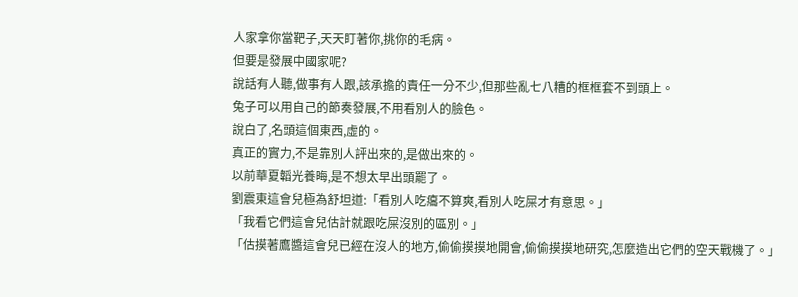人家拿你當靶子,天天盯著你,挑你的毛病。
但要是發展中國家呢?
說話有人聽,做事有人跟,該承擔的責任一分不少,但那些亂七八糟的框框套不到頭上。
兔子可以用自己的節奏發展,不用看別人的臉色。
說白了,名頭這個東西,虛的。
真正的實力,不是靠別人評出來的,是做出來的。
以前華夏韜光養晦,是不想太早出頭罷了。
劉震東這會兒極為舒坦道:「看別人吃癟不算爽,看別人吃屎才有意思。」
「我看它們這會兒估計就跟吃屎沒別的區別。」
「估摸著鷹醬這會兒已經在沒人的地方,偷偷摸摸地開會,偷偷摸摸地研究,怎麼造出它們的空天戰機了。」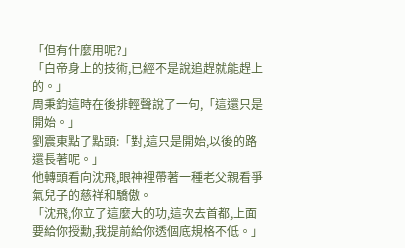「但有什麼用呢?」
「白帝身上的技術,已經不是說追趕就能趕上的。」
周秉鈞這時在後排輕聲說了一句,「這還只是開始。」
劉震東點了點頭:「對,這只是開始,以後的路還長著呢。」
他轉頭看向沈飛,眼神裡帶著一種老父親看爭氣兒子的慈祥和驕傲。
「沈飛,你立了這麼大的功,這次去首都,上面要給你授勳,我提前給你透個底規格不低。」